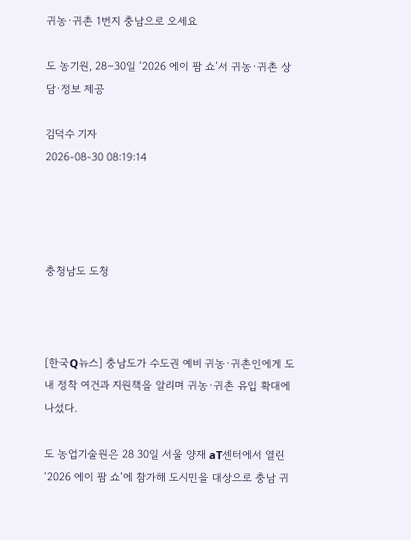귀농·귀촌 1번지 충남으로 오세요

도 농기원, 28∼30일 ‘2026 에이 팜 쇼’서 귀농·귀촌 상담·정보 제공

김덕수 기자
2026-08-30 08:19:14




충청남도 도청



[한국Q뉴스] 충남도가 수도권 예비 귀농·귀촌인에게 도내 정착 여건과 지원책을 알리며 귀농·귀촌 유입 확대에 나섰다.

도 농업기술원은 28 30일 서울 양재 aT센터에서 열린 ‘2026 에이 팜 쇼’에 참가해 도시민을 대상으로 충남 귀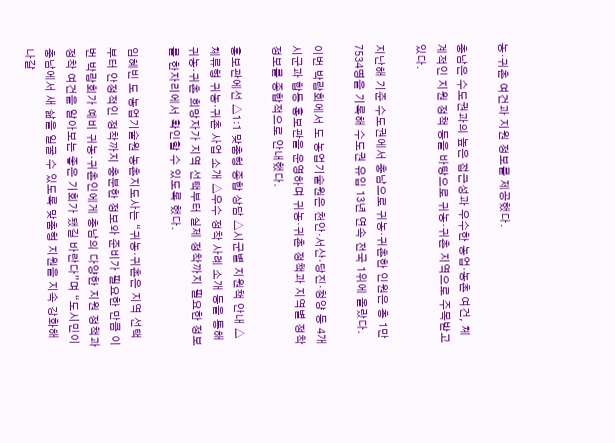농·귀촌 여건과 지원 정보를 제공했다.

충남은 수도권과의 높은 접근성과 우수한 농업·농촌 여건, 체계적인 지원 정책 등을 바탕으로 귀농·귀촌 지역으로 주목받고 있다.

지난해 기준 수도권에서 충남으로 귀농·귀촌한 인원은 총 1만 7534명을 기록해 수도권 유입 13년 연속 전국 1위에 올랐다.

이번 박람회에서 도 농업기술원은 천안·서산·당진·청양 등 4개 시군과 합동 홍보관을 운영하며 귀농·귀촌 정책과 지역별 정착 정보를 종합적으로 안내했다.

홍보관에선 △1:1 맞춤형 종합 상담 △시군별 지원책 안내 △체류형 귀농·귀촌 사업 소개 △우수 정착 사례 소개 등을 통해 귀농·귀촌 희망자가 지역 선택부터 실제 정착까지 필요한 정보를 한자리에서 확인할 수 있도록 했다.

임혜빈 도 농업기술원 농촌지도사는 “귀농·귀촌은 지역 선택부터 안정적인 정착까지 충분한 정보와 준비가 필요한 만큼 이번 박람회가 예비 귀농·귀촌인에게 충남의 다양한 지원 정책과 정착 여건을 알아보는 좋은 기회가 됐길 바란다”며 “도시민이 충남에서 새 삶을 일굴 수 있도록 맞춤형 지원을 지속 강화해 나갈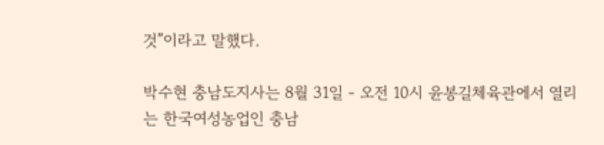것”이라고 말했다.

박수현 충남도지사는 8월 31일 - 오전 10시 윤봉길체육관에서 열리는 한국여성농업인 충남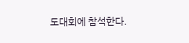도대회에 참석한다.